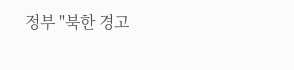정부 "북한 경고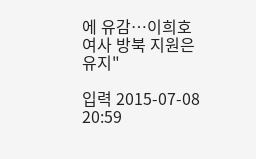에 유감…이희호 여사 방북 지원은 유지"

입력 2015-07-08 20:59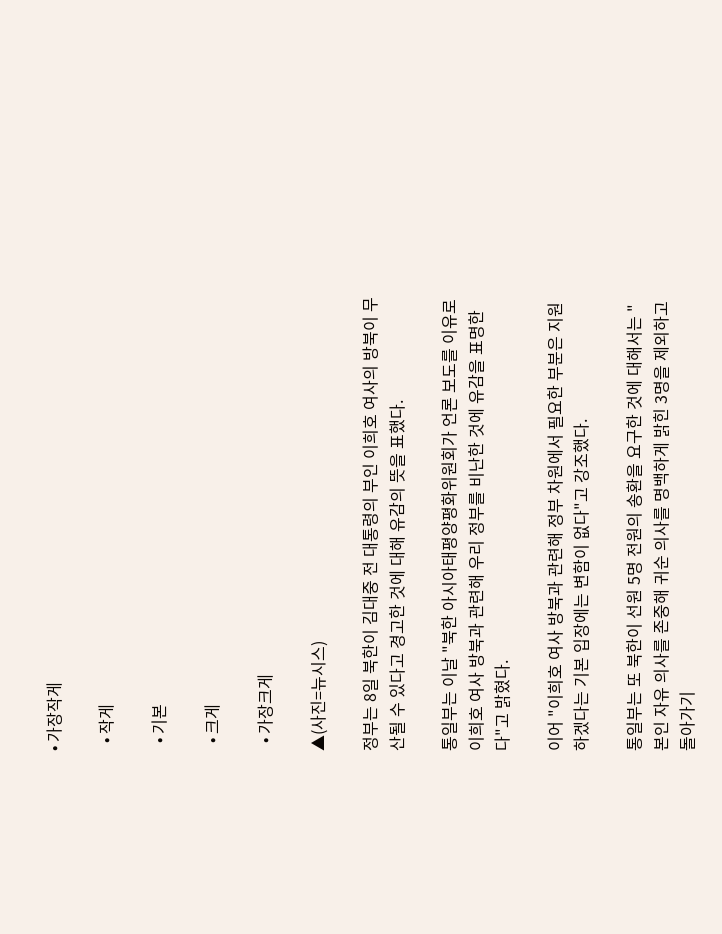• 가장작게

  • 작게

  • 기본

  • 크게

  • 가장크게

▲(사진=뉴시스)

정부는 8일 북한이 김대중 전 대통령의 부인 이희호 여사의 방북이 무산될 수 있다고 경고한 것에 대해 유감의 뜻을 표했다.

통일부는 이날 "북한 아시아태평양평화위원회가 언론 보도를 이유로 이희호 여사 방북과 관련해 우리 정부를 비난한 것에 유감을 표명한다"고 밝혔다.

이어 "이희호 여사 방북과 관련해 정부 차원에서 필요한 부분은 지원하겠다는 기본 입장에는 변함이 없다"고 강조했다.

통일부는 또 북한이 선원 5명 전원의 송환을 요구한 것에 대해서는 "본인 자유 의사를 존중해 귀순 의사를 명백하게 밝힌 3명을 제외하고 돌아가기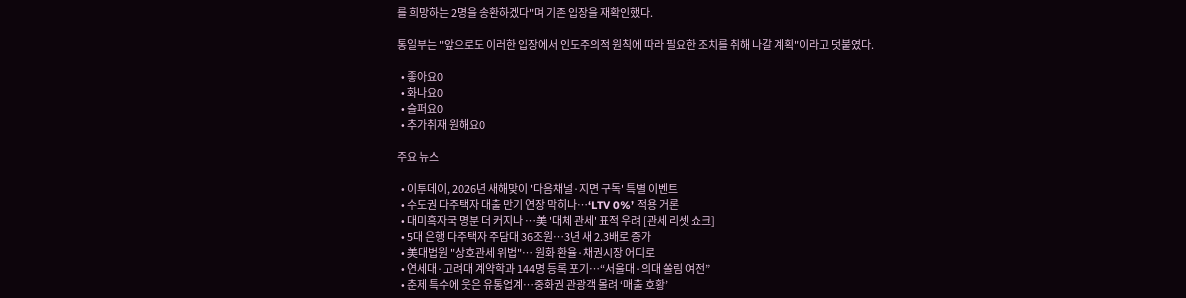를 희망하는 2명을 송환하겠다"며 기존 입장을 재확인했다.

통일부는 "앞으로도 이러한 입장에서 인도주의적 원칙에 따라 필요한 조치를 취해 나갈 계획"이라고 덧붙였다.

  • 좋아요0
  • 화나요0
  • 슬퍼요0
  • 추가취재 원해요0

주요 뉴스

  • 이투데이, 2026년 새해맞이 '다음채널·지면 구독' 특별 이벤트
  • 수도권 다주택자 대출 만기 연장 막히나⋯‘LTV 0%’ 적용 거론
  • 대미흑자국 명분 더 커지나 …美 '대체 관세' 표적 우려 [관세 리셋 쇼크]
  • 5대 은행 다주택자 주담대 36조원⋯3년 새 2.3배로 증가
  • 美대법원 "상호관세 위법"… 원화 환율·채권시장 어디로
  • 연세대·고려대 계약학과 144명 등록 포기…“서울대·의대 쏠림 여전”
  • 춘제 특수에 웃은 유통업계…중화권 관광객 몰려 ‘매출 호황’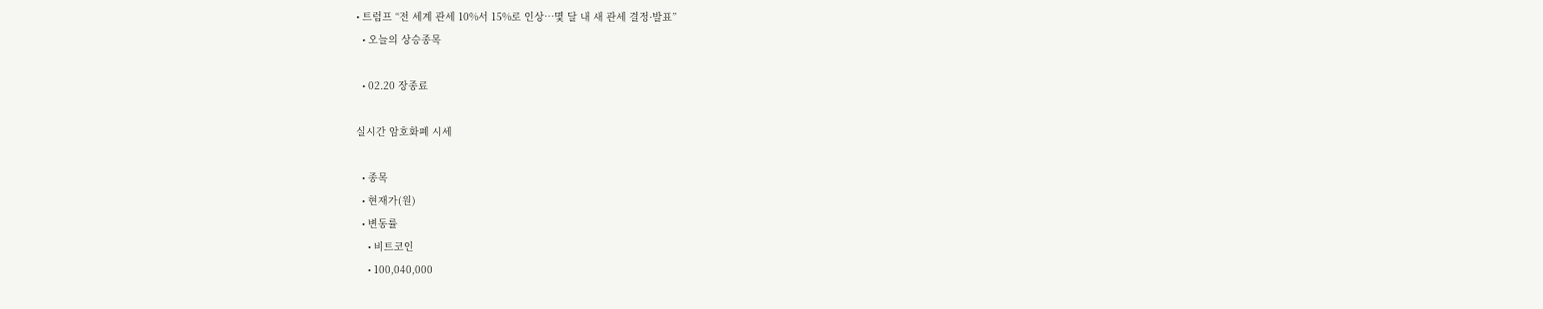• 트럼프 “전 세계 관세 10%서 15%로 인상…몇 달 내 새 관세 결정·발표”
  • 오늘의 상승종목

  • 02.20 장종료

실시간 암호화폐 시세

  • 종목
  • 현재가(원)
  • 변동률
    • 비트코인
    • 100,040,000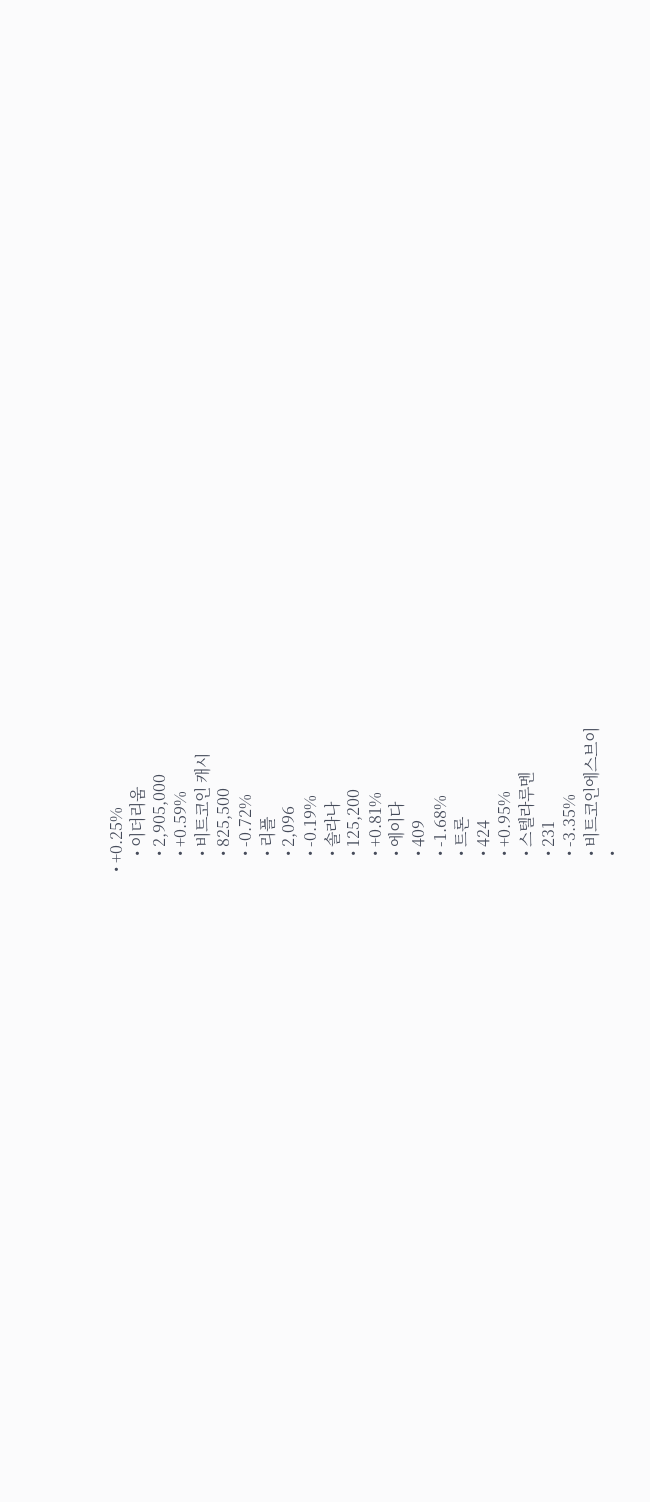• +0.25%
    • 이더리움
    • 2,905,000
    • +0.59%
    • 비트코인 캐시
    • 825,500
    • -0.72%
    • 리플
    • 2,096
    • -0.19%
    • 솔라나
    • 125,200
    • +0.81%
    • 에이다
    • 409
    • -1.68%
    • 트론
    • 424
    • +0.95%
    • 스텔라루멘
    • 231
    • -3.35%
    • 비트코인에스브이
    •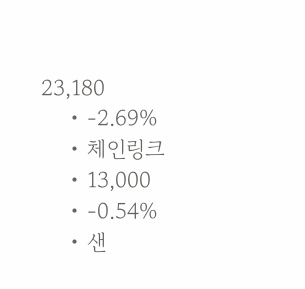23,180
    • -2.69%
    • 체인링크
    • 13,000
    • -0.54%
    • 샌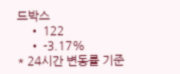드박스
    • 122
    • -3.17%
* 24시간 변동률 기준